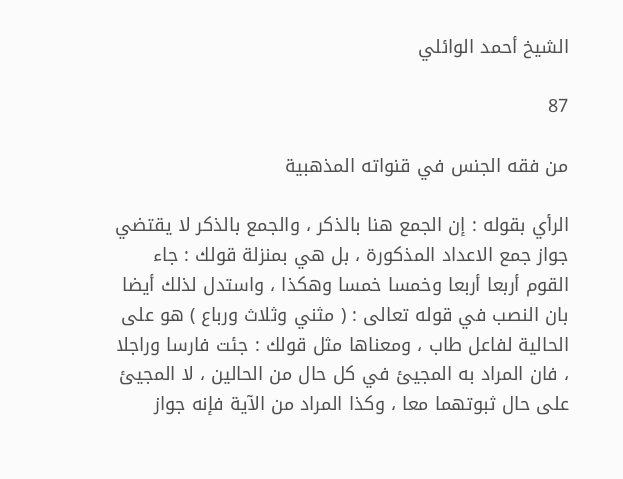الشيخ أحمد الوائلي

87

من فقه الجنس في قنواته المذهبية

الرأي بقوله : إن الجمع هنا بالذكر ، والجمع بالذكر لا يقتضي جواز جمع الاعداد المذكورة ، بل هي بمنزلة قولك : جاء القوم أربعا أربعا وخمسا خمسا وهكذا ، واستدل لذلك أيضا بان النصب في قوله تعالى : ( مثني وثلاث ورباع ) هو على الحالية لفاعل طاب ، ومعناها مثل قولك : جئت فارسا وراجلا ، فان المراد به المجيئ في كل حال من الحالين ، لا المجيئ على حال ثبوتهما معا ، وكذا المراد من الآية فإنه جواز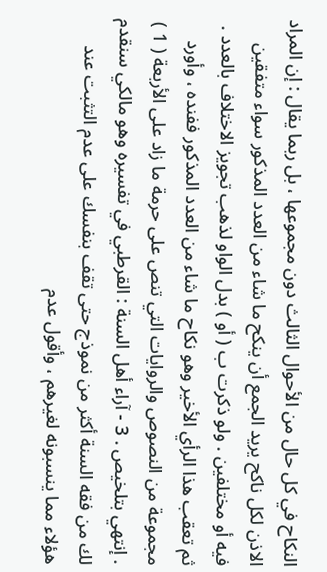النكاح في كل حال من الأحوال الثالث دون مجموعها ، بل ربما يقال : إن المراد الاذن لكل ناكح يريد الجمع أن ينكح ما شاء من العدد المذكور سواء متفقين فيه أو مختلفين . ولو ذكرت ب ( أو ) بدل الواو لذهب تجويز الاختلاف بالعدد . ثم تعقب هذا الرأي الأخير وهو نكاح ما شاء من العدد المذكور ففنده ، وأورد مجموعة من النصوص والروايات التي تنص على حرمة ما زاد على الأربعة ( 1 ) . إنتهي بتلخيص . 3 - آراء أهل السنة : القرطبي في تفسيره وهو مالكي سنقدم لك من فقه السنة أكثر من نموذج حتى تقف بنفسك على عدم التثبت عند هؤلاء مما ينسبونه لغيرهم ، وأقول عدم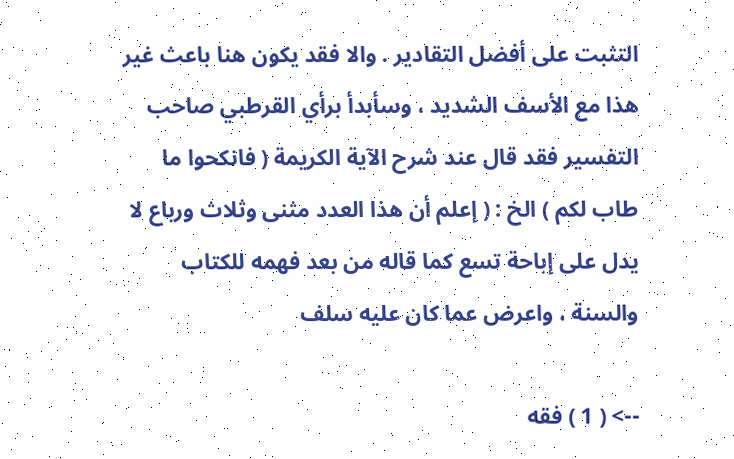التثبت على أفضل التقادير . والا فقد يكون هنا باعث غير هذا مع الأسف الشديد ، وسأبدأ برأي القرطبي صاحب التفسير فقد قال عند شرح الآية الكريمة ( فانكحوا ما طاب لكم ) الخ : ( إعلم أن هذا العدد مثنى وثلاث ورباع لا يدل على إباحة تسع كما قاله من بعد فهمه للكتاب والسنة ، واعرض عما كان عليه سلف

--> ( 1 ) فقه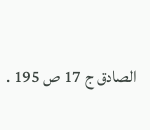الصادق ج 17 ص 195 .